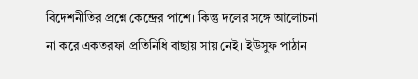বিদেশনীতির প্রশ্নে কেন্দ্রের পাশে। কিন্তু দলের সঙ্গে আলোচনা না করে একতরফা প্রতিনিধি বাছায় সায় নেই। ইউসুফ পাঠান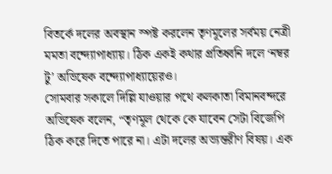বিতর্কে দলের অবস্থান স্পষ্ট করলেন তৃণমূলের সর্বময় নেত্রী মমতা বন্দ্যোপাধ্যায়। ঠিক একই কথার প্রতিধ্বনি দলে ‘নম্বর টু’ অভিষেক বন্দ্যোপাধ্যায়েরও।
সোমবার সকালে দিল্লি যাওয়ার পথে কলকাতা বিমানবন্দরে অভিষেক বলেন, “তৃণমূল থেকে কে যাবেন সেটা বিজেপি ঠিক করে দিতে পারে না। এটা দলের অভ্যন্তরীণ বিষয়। এক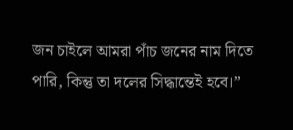জন চাইলে আমরা পাঁচ জনের নাম দিতে পারি, কিন্তু তা দলের সিদ্ধান্তেই হবে।”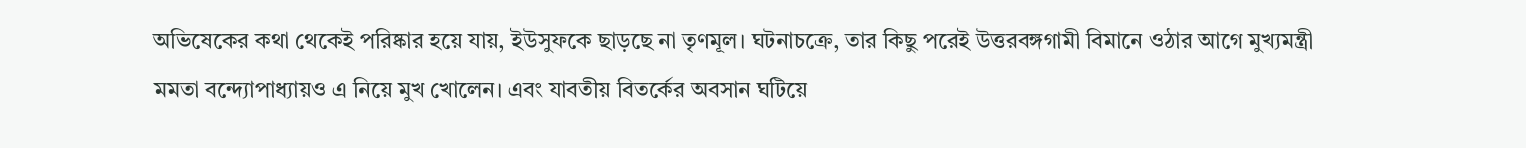অভিষেকের কথা থেকেই পরিষ্কার হয়ে যায়, ইউসুফকে ছাড়ছে না তৃণমূল। ঘটনাচক্রে, তার কিছু পরেই উত্তরবঙ্গগামী বিমানে ওঠার আগে মুখ্যমন্ত্রী মমতা বন্দ্যোপাধ্যায়ও এ নিয়ে মুখ খোলেন। এবং যাবতীয় বিতর্কের অবসান ঘটিয়ে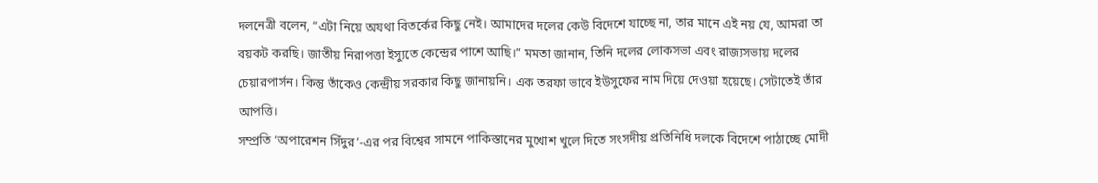দলনেত্রী বলেন, “এটা নিয়ে অযথা বিতর্কের কিছু নেই। আমাদের দলের কেউ বিদেশে যাচ্ছে না, তার মানে এই নয় যে, আমরা তা বয়কট করছি। জাতীয় নিরাপত্তা ইস্যুতে কেন্দ্রের পাশে আছি।” মমতা জানান, তিনি দলের লোকসভা এবং রাজ্যসভায় দলের চেয়ারপার্সন। কিন্তু তাঁকেও কেন্দ্রীয় সরকার কিছু জানায়নি। এক তরফা ভাবে ইউসুফের নাম দিয়ে দেওয়া হয়েছে। সেটাতেই তাঁর আপত্তি।
সম্প্রতি ‘অপারেশন সিঁদুর’-এর পর বিশ্বের সামনে পাকিস্তানের মুখোশ খুলে দিতে সংসদীয় প্রতিনিধি দলকে বিদেশে পাঠাচ্ছে মোদী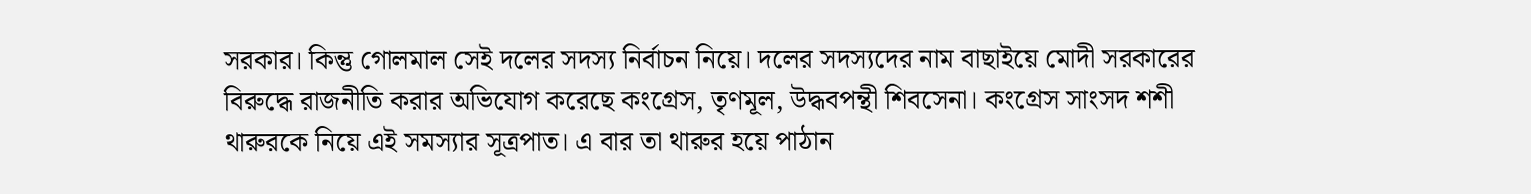সরকার। কিন্তু গোলমাল সেই দলের সদস্য নির্বাচন নিয়ে। দলের সদস্যদের নাম বাছাইয়ে মোদী সরকারের বিরুদ্ধে রাজনীতি করার অভিযোগ করেছে কংগ্রেস, তৃণমূল, উদ্ধবপন্থী শিবসেনা। কংগ্রেস সাংসদ শশী থারুরকে নিয়ে এই সমস্যার সূত্রপাত। এ বার তা থারুর হয়ে পাঠান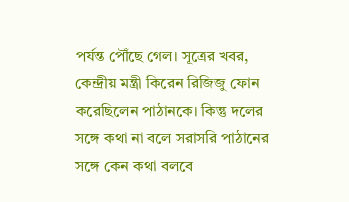পর্যন্ত পৌঁছে গেল। সূত্রের খবর, কেন্দ্রীয় মন্ত্রী কিরেন রিজিজু ফোন করেছিলেন পাঠানকে। কিন্তু দলের সঙ্গে কথা না বলে সরাসরি পাঠানের সঙ্গে কেন কথা বলবে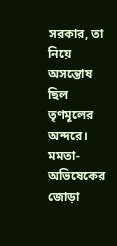সরকার, তা নিয়ে অসন্তোষ ছিল তৃণমূলের অন্দরে। মমতা-অভিষেকের জোড়া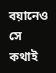বয়ানেও সে কথাই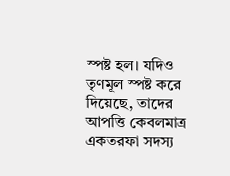স্পষ্ট হল। যদিও তৃণমূল স্পষ্ট করে দিয়েছে, তাদের আপত্তি কেবলমাত্র একতরফা সদস্য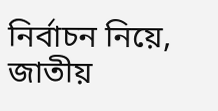নির্বাচন নিয়ে, জাতীয়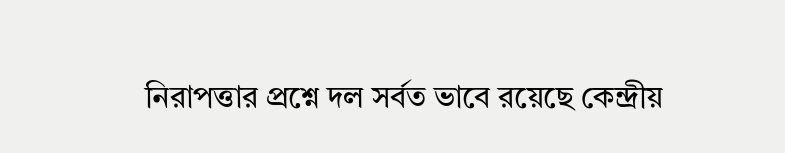নিরাপত্তার প্রশ্নে দল সর্বত ভাবে রয়েছে কেন্দ্রীয়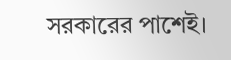সরকারের পাশেই।